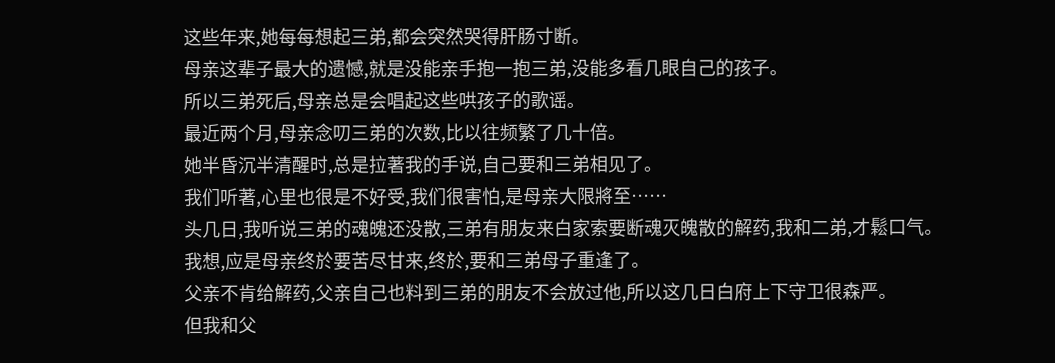这些年来,她每每想起三弟,都会突然哭得肝肠寸断。
母亲这辈子最大的遗憾,就是没能亲手抱一抱三弟,没能多看几眼自己的孩子。
所以三弟死后,母亲总是会唱起这些哄孩子的歌谣。
最近两个月,母亲念叨三弟的次数,比以往频繁了几十倍。
她半昏沉半清醒时,总是拉著我的手说,自己要和三弟相见了。
我们听著,心里也很是不好受,我们很害怕,是母亲大限將至……
头几日,我听说三弟的魂魄还没散,三弟有朋友来白家索要断魂灭魄散的解药,我和二弟,才鬆口气。
我想,应是母亲终於要苦尽甘来,终於,要和三弟母子重逢了。
父亲不肯给解药,父亲自己也料到三弟的朋友不会放过他,所以这几日白府上下守卫很森严。
但我和父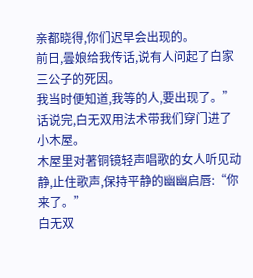亲都晓得,你们迟早会出现的。
前日,曇娘给我传话,说有人问起了白家三公子的死因。
我当时便知道,我等的人,要出现了。”
话说完,白无双用法术带我们穿门进了小木屋。
木屋里对著铜镜轻声唱歌的女人听见动静,止住歌声,保持平静的幽幽启唇:“你来了。”
白无双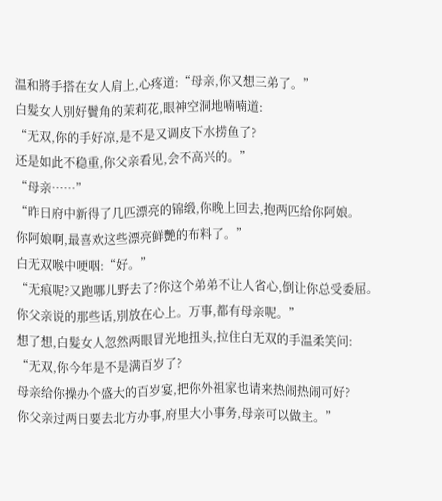温和將手搭在女人肩上,心疼道:“母亲,你又想三弟了。”
白髮女人別好鬢角的茉莉花,眼神空洞地喃喃道:
“无双,你的手好凉,是不是又调皮下水捞鱼了?
还是如此不稳重,你父亲看见,会不高兴的。”
“母亲……”
“昨日府中新得了几匹漂亮的锦缎,你晚上回去,抱两匹给你阿娘。
你阿娘啊,最喜欢这些漂亮鲜艷的布料了。”
白无双喉中哽咽:“好。”
“无痕呢?又跑哪儿野去了?你这个弟弟不让人省心,倒让你总受委屈。
你父亲说的那些话,別放在心上。万事,都有母亲呢。”
想了想,白髮女人忽然两眼冒光地扭头,拉住白无双的手温柔笑问:
“无双,你今年是不是满百岁了?
母亲给你操办个盛大的百岁宴,把你外祖家也请来热闹热闹可好?
你父亲过两日要去北方办事,府里大小事务,母亲可以做主。”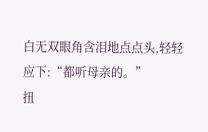白无双眼角含泪地点点头,轻轻应下:“都听母亲的。”
扭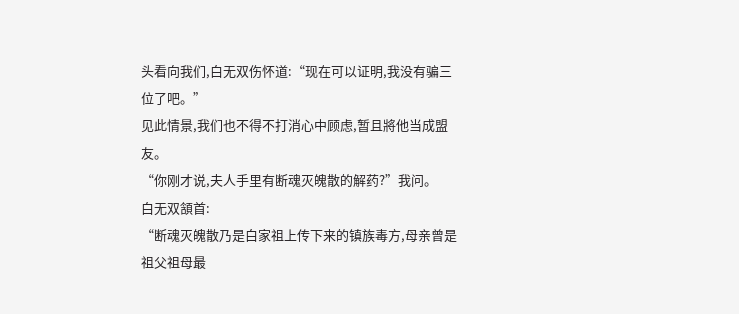头看向我们,白无双伤怀道:“现在可以证明,我没有骗三位了吧。”
见此情景,我们也不得不打消心中顾虑,暂且將他当成盟友。
“你刚才说,夫人手里有断魂灭魄散的解药?”我问。
白无双頷首:
“断魂灭魄散乃是白家祖上传下来的镇族毒方,母亲曾是祖父祖母最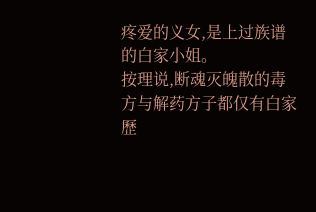疼爱的义女,是上过族谱的白家小姐。
按理说,断魂灭魄散的毒方与解药方子都仅有白家歷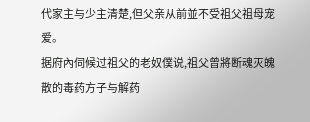代家主与少主清楚,但父亲从前並不受祖父祖母宠爱。
据府內伺候过祖父的老奴僕说,祖父曾將断魂灭魄散的毒药方子与解药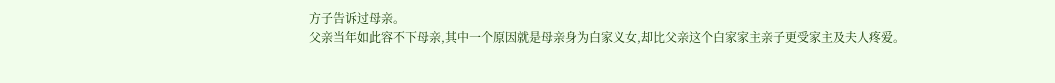方子告诉过母亲。
父亲当年如此容不下母亲,其中一个原因就是母亲身为白家义女,却比父亲这个白家家主亲子更受家主及夫人疼爱。